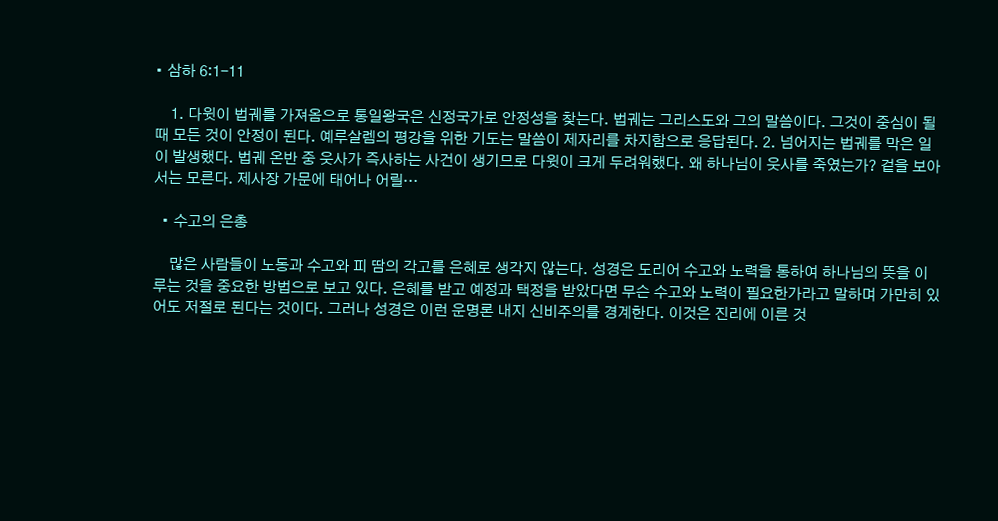• 삼하 6:1-11

    1. 다윗이 법궤를 가져옴으로 통일왕국은 신정국가로 안정성을 찾는다. 법궤는 그리스도와 그의 말씀이다. 그것이 중심이 될 때 모든 것이 안정이 된다. 예루살렘의 평강을 위한 기도는 말씀이 제자리를 차지함으로 응답된다. 2. 넘어지는 법궤를 막은 일이 발생했다. 법궤 온반 중 웃사가 즉사하는 사건이 생기므로 다윗이 크게 두려워했다. 왜 하나님이 웃사를 죽였는가? 겉을 보아서는 모른다. 제사장 가문에 태어나 어릴…

  • 수고의 은총

    많은 사람들이 노동과 수고와 피 땀의 각고를 은혜로 생각지 않는다. 성경은 도리어 수고와 노력을 통하여 하나님의 뜻을 이루는 것을 중요한 방법으로 보고 있다. 은혜를 받고 예정과 택정을 받았다면 무슨 수고와 노력이 필요한가라고 말하며 가만히 있어도 저절로 된다는 것이다. 그러나 성경은 이런 운명론 내지 신비주의를 경계한다. 이것은 진리에 이른 것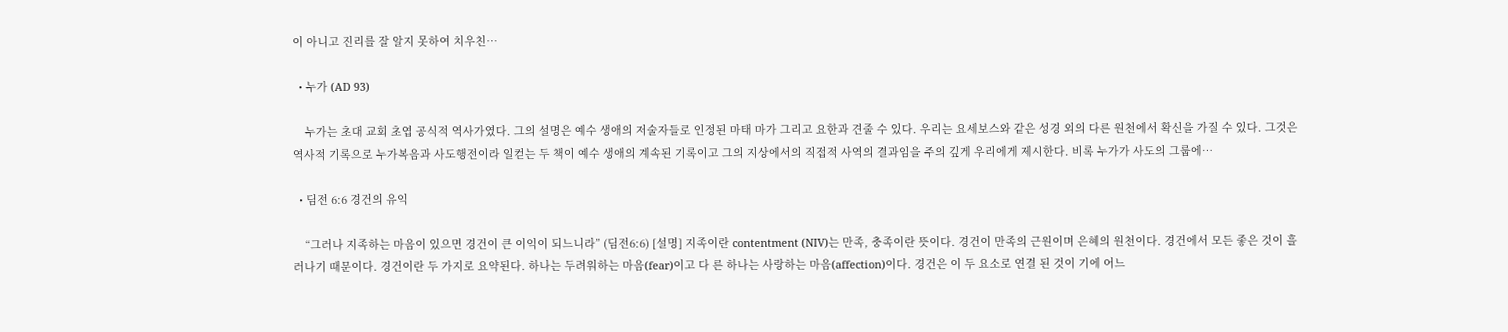이 아니고 진리를 잘 알지 못하여 치우친…

  • 누가 (AD 93)

    누가는 초대 교회 초엽 공식적 역사가였다. 그의 설명은 예수 생애의 저술자들로 인정된 마태 마가 그리고 요한과 견줄 수 있다. 우리는 요세보스와 같은 성경 외의 다른 원천에서 확신을 가질 수 있다. 그것은 역사적 기록으로 누가복음과 사도행전이라 일컫는 두 책이 예수 생애의 계속된 기록이고 그의 지상에서의 직접적 사역의 결과임을 주의 깊게 우리에게 제시한다. 비록 누가가 사도의 그룹에…

  • 딤전 6:6 경건의 유익

    “그러나 지족하는 마음이 있으면 경건이 큰 이익이 되느니라” (딤전6:6) [설명] 지족이란 contentment (NIV)는 만족, 충족이란 뜻이다. 경건이 만족의 근원이며 은혜의 원천이다. 경건에서 모든 좋은 것이 흘러나기 때문이다. 경건이란 두 가지로 요약된다. 하나는 두려워하는 마음(fear)이고 다 른 하나는 사랑하는 마음(affection)이다. 경건은 이 두 요소로 연결 된 것이 기에 어느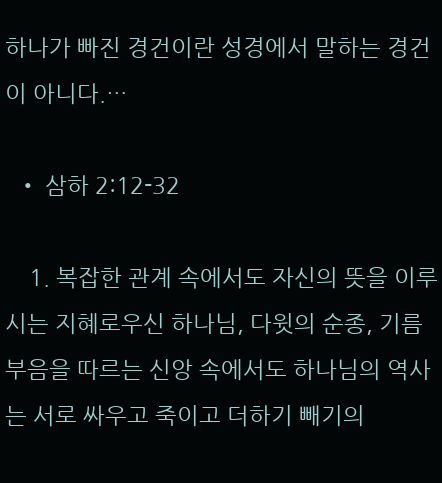하나가 빠진 경건이란 성경에서 말하는 경건이 아니다.…

  • 삼하 2:12-32

    1. 복잡한 관계 속에서도 자신의 뜻을 이루시는 지혜로우신 하나님, 다윗의 순종, 기름부음을 따르는 신앙 속에서도 하나님의 역사는 서로 싸우고 죽이고 더하기 빼기의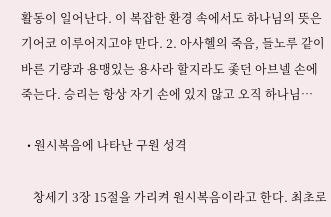활동이 일어난다. 이 복잡한 환경 속에서도 하나님의 뜻은 기어코 이루어지고야 만다. 2. 아사헬의 죽음, 들노루 같이 바른 기량과 용맹있는 용사라 할지라도 좇던 아브넬 손에 죽는다. 승리는 항상 자기 손에 있지 않고 오직 하나님…

  • 원시복음에 나타난 구원 성격

    창세기 3장 15절을 가리켜 원시복음이라고 한다. 최초로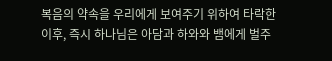복음의 약속을 우리에게 보여주기 위하여 타락한 이후, 즉시 하나님은 아담과 하와와 뱀에게 벌주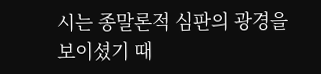시는 종말론적 심판의 광경을 보이셨기 때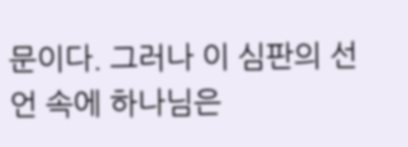문이다. 그러나 이 심판의 선언 속에 하나님은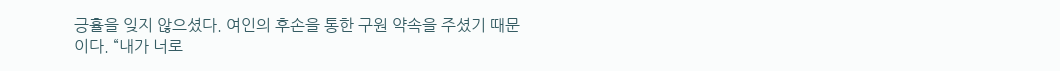긍휼을 잊지 않으셨다. 여인의 후손을 통한 구원 약속을 주셨기 때문이다. “내가 너로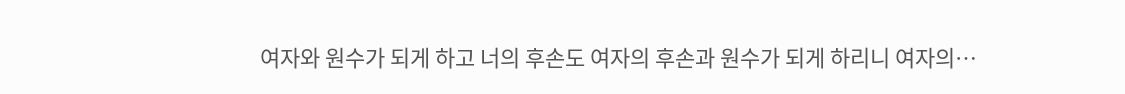여자와 원수가 되게 하고 너의 후손도 여자의 후손과 원수가 되게 하리니 여자의…